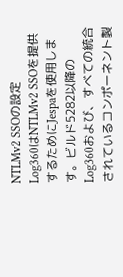NTLMv2 SSOの設定
Log360はNTLMv2 SSOを提供するためにJespaを使用します。ビルド5282以降のLog360および、すべての統合されているコンポーネント製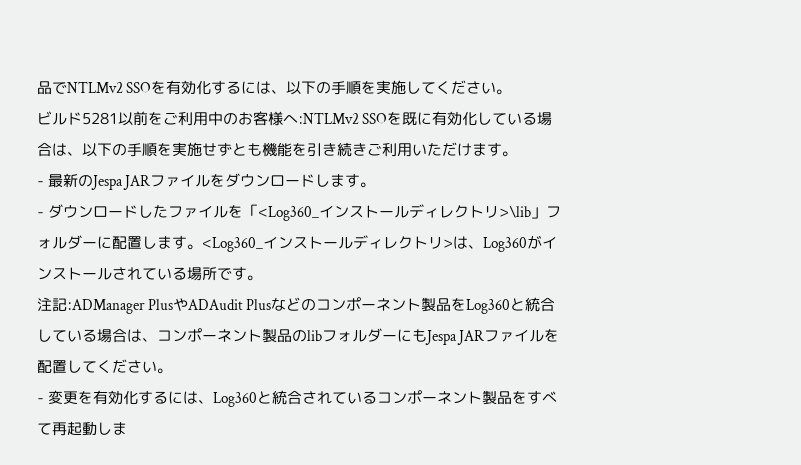品でNTLMv2 SSOを有効化するには、以下の手順を実施してください。
ビルド5281以前をご利用中のお客様へ:NTLMv2 SSOを既に有効化している場合は、以下の手順を実施せずとも機能を引き続きご利用いただけます。
- 最新のJespa JARファイルをダウンロードします。
- ダウンロードしたファイルを「<Log360_インストールディレクトリ>\lib」フォルダーに配置します。<Log360_インストールディレクトリ>は、Log360がインストールされている場所です。
注記:ADManager PlusやADAudit Plusなどのコンポーネント製品をLog360と統合している場合は、コンポーネント製品のlibフォルダーにもJespa JARファイルを配置してください。
- 変更を有効化するには、Log360と統合されているコンポーネント製品をすべて再起動しま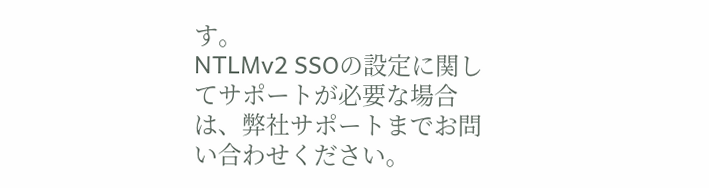す。
NTLMv2 SSOの設定に関してサポートが必要な場合は、弊社サポートまでお問い合わせください。